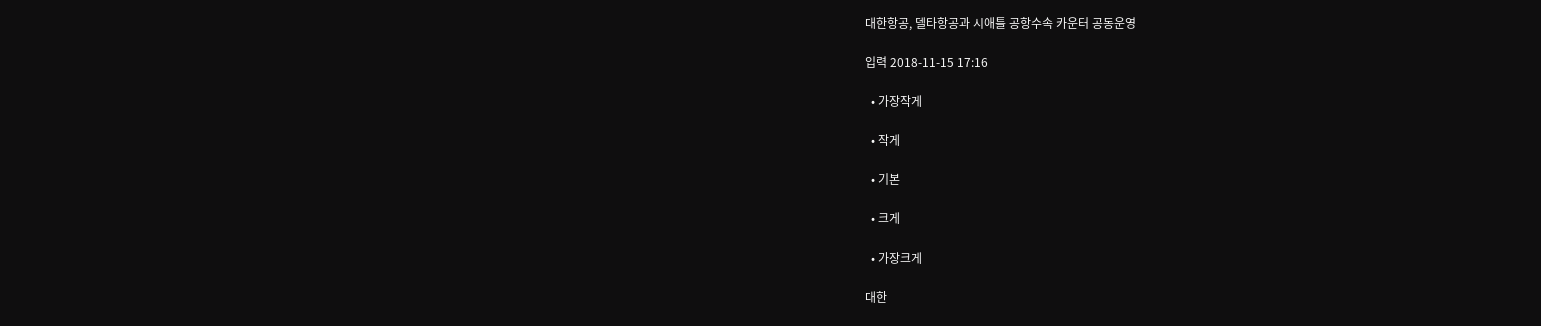대한항공, 델타항공과 시애틀 공항수속 카운터 공동운영

입력 2018-11-15 17:16

  • 가장작게

  • 작게

  • 기본

  • 크게

  • 가장크게

대한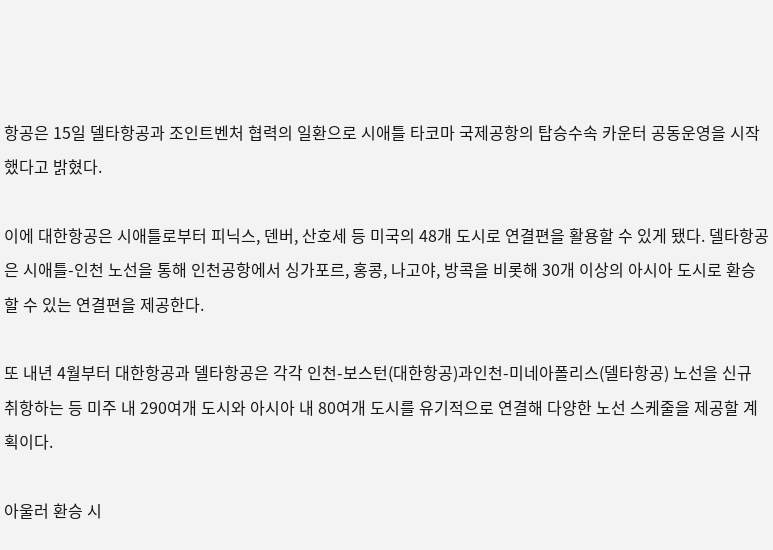항공은 15일 델타항공과 조인트벤처 협력의 일환으로 시애틀 타코마 국제공항의 탑승수속 카운터 공동운영을 시작했다고 밝혔다.

이에 대한항공은 시애틀로부터 피닉스, 덴버, 산호세 등 미국의 48개 도시로 연결편을 활용할 수 있게 됐다. 델타항공은 시애틀-인천 노선을 통해 인천공항에서 싱가포르, 홍콩, 나고야, 방콕을 비롯해 30개 이상의 아시아 도시로 환승할 수 있는 연결편을 제공한다.

또 내년 4월부터 대한항공과 델타항공은 각각 인천-보스턴(대한항공)과인천-미네아폴리스(델타항공) 노선을 신규 취항하는 등 미주 내 290여개 도시와 아시아 내 80여개 도시를 유기적으로 연결해 다양한 노선 스케줄을 제공할 계획이다.

아울러 환승 시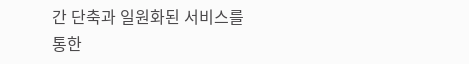간 단축과 일원화된 서비스를 통한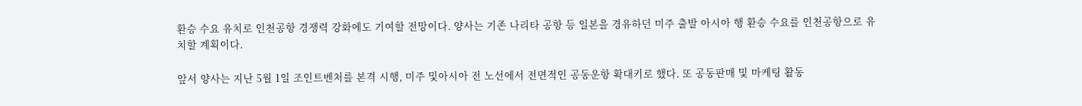환승 수요 유치로 인천공항 경쟁력 강화에도 기여할 전망이다. 양사는 기존 나리타 공항 등 일본을 경유하던 미주 출발 아시아 행 환승 수요를 인천공항으로 유치할 계획이다.

앞서 양사는 지난 5월 1일 조인트벤처를 본격 시행, 미주 및아시아 전 노선에서 전면적인 공동운항 확대키로 했다. 또 공동판매 및 마케팅 활동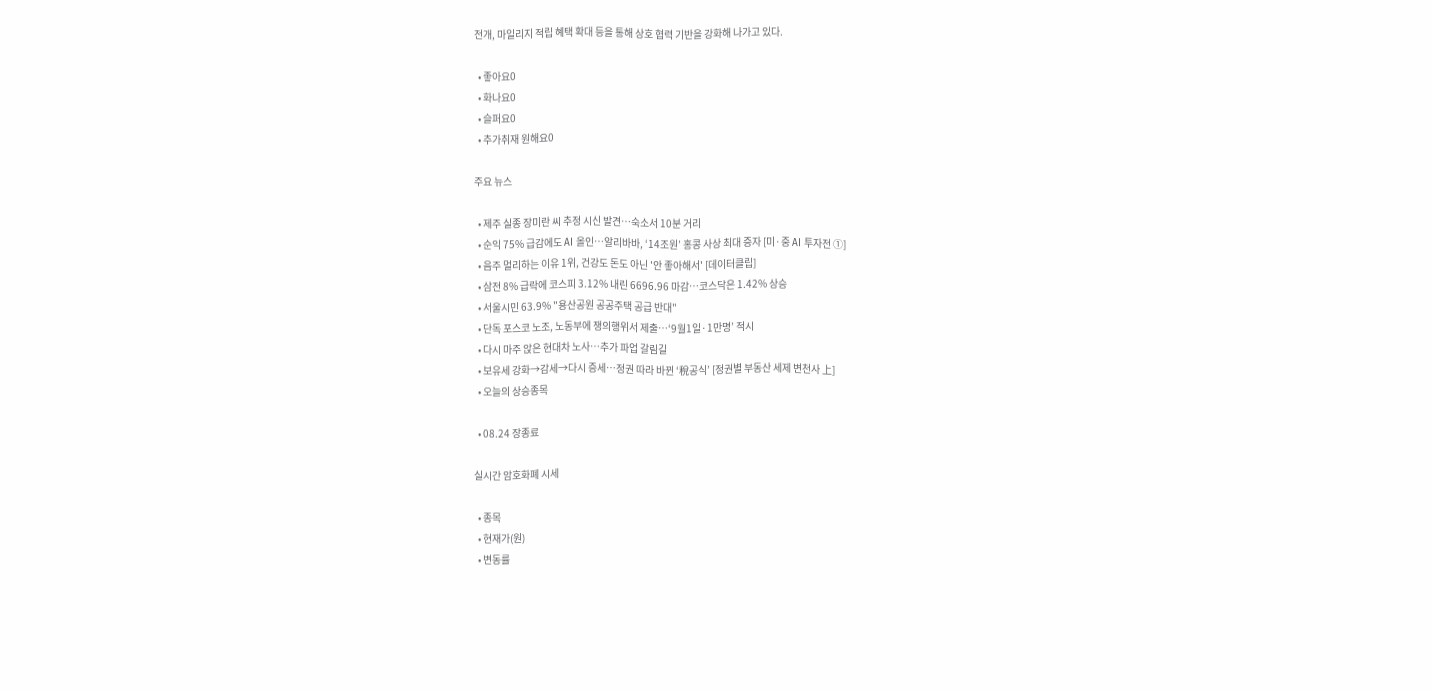전개, 마일리지 적립 혜택 확대 등을 통해 상호 협력 기반을 강화해 나가고 있다.

  • 좋아요0
  • 화나요0
  • 슬퍼요0
  • 추가취재 원해요0

주요 뉴스

  • 제주 실종 장미란 씨 추정 시신 발견…숙소서 10분 거리
  • 순익 75% 급감에도 AI 올인⋯알리바바, ‘14조원’ 홍콩 사상 최대 증자 [미·중 AI 투자전 ①]
  • 음주 멀리하는 이유 1위, 건강도 돈도 아닌 '안 좋아해서' [데이터클립]
  • 삼전 8% 급락에 코스피 3.12% 내린 6696.96 마감…코스닥은 1.42% 상승
  • 서울시민 63.9% "용산공원 공공주택 공급 반대"
  • 단독 포스코 노조, 노동부에 쟁의행위서 제출…‘9월1일·1만명’ 적시
  • 다시 마주 앉은 현대차 노사…추가 파업 갈림길
  • 보유세 강화→감세→다시 증세…정권 따라 바뀐 ‘稅공식’ [정권별 부동산 세제 변천사 上]
  • 오늘의 상승종목

  • 08.24 장종료

실시간 암호화폐 시세

  • 종목
  • 현재가(원)
  • 변동률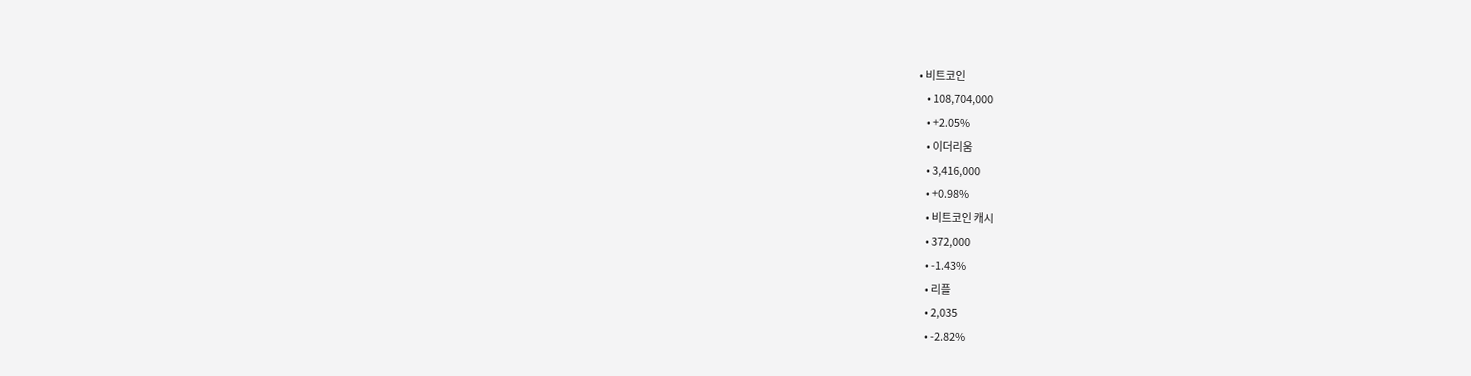• 비트코인
    • 108,704,000
    • +2.05%
    • 이더리움
    • 3,416,000
    • +0.98%
    • 비트코인 캐시
    • 372,000
    • -1.43%
    • 리플
    • 2,035
    • -2.82%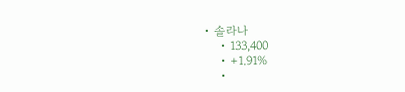• 솔라나
    • 133,400
    • +1.91%
    •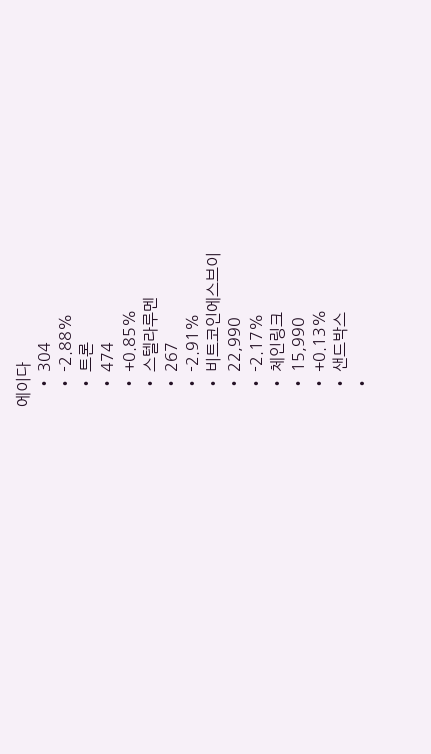에이다
    • 304
    • -2.88%
    • 트론
    • 474
    • +0.85%
    • 스텔라루멘
    • 267
    • -2.91%
    • 비트코인에스브이
    • 22,990
    • -2.17%
    • 체인링크
    • 15,990
    • +0.13%
    • 샌드박스
    •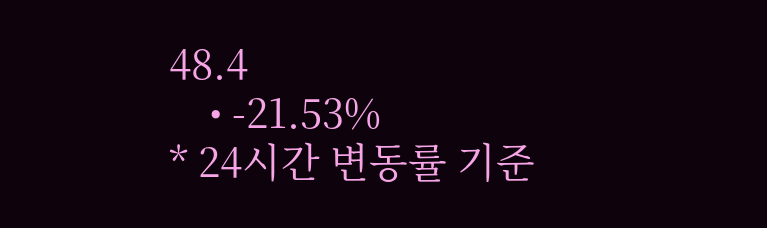48.4
    • -21.53%
* 24시간 변동률 기준